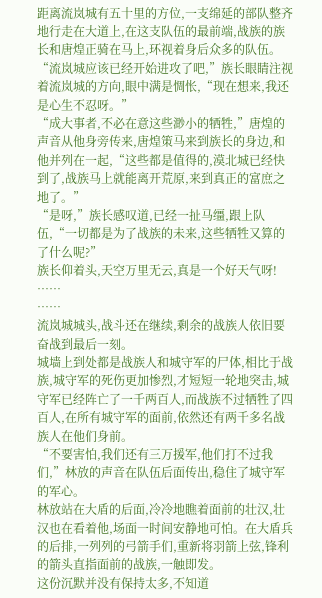距离流岚城有五十里的方位,一支绵延的部队整齐地行走在大道上,在这支队伍的最前端,战族的族长和唐煌正骑在马上,环视着身后众多的队伍。
“流岚城应该已经开始进攻了吧,”族长眼睛注视着流岚城的方向,眼中满是惆怅,“现在想来,我还是心生不忍呀。”
“成大事者,不必在意这些渺小的牺牲,”唐煌的声音从他身旁传来,唐煌策马来到族长的身边,和他并列在一起,“这些都是值得的,漠北城已经快到了,战族马上就能离开荒原,来到真正的富庶之地了。”
“是呀,”族长感叹道,已经一扯马缰,跟上队伍,“一切都是为了战族的未来,这些牺牲又算的了什么呢?”
族长仰着头,天空万里无云,真是一个好天气呀!
……
……
流岚城城头,战斗还在继续,剩余的战族人依旧要奋战到最后一刻。
城墙上到处都是战族人和城守军的尸体,相比于战族,城守军的死伤更加惨烈,才短短一轮地突击,城守军已经阵亡了一千两百人,而战族不过牺牲了四百人,在所有城守军的面前,依然还有两千多名战族人在他们身前。
“不要害怕,我们还有三万援军,他们打不过我们,”林放的声音在队伍后面传出,稳住了城守军的军心。
林放站在大盾的后面,冷冷地瞧着面前的壮汉,壮汉也在看着他,场面一时间安静地可怕。在大盾兵的后排,一列列的弓箭手们,重新将羽箭上弦,锋利的箭头直指面前的战族,一触即发。
这份沉默并没有保持太多,不知道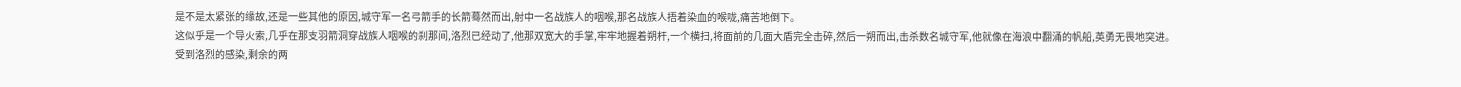是不是太紧张的缘故,还是一些其他的原因,城守军一名弓箭手的长箭蓦然而出,射中一名战族人的咽喉,那名战族人捂着染血的喉咙,痛苦地倒下。
这似乎是一个导火索,几乎在那支羽箭洞穿战族人咽喉的刹那间,洛烈已经动了,他那双宽大的手掌,牢牢地握着朔杆,一个横扫,将面前的几面大盾完全击碎,然后一朔而出,击杀数名城守军,他就像在海浪中翻涌的帆船,英勇无畏地突进。
受到洛烈的感染,剩余的两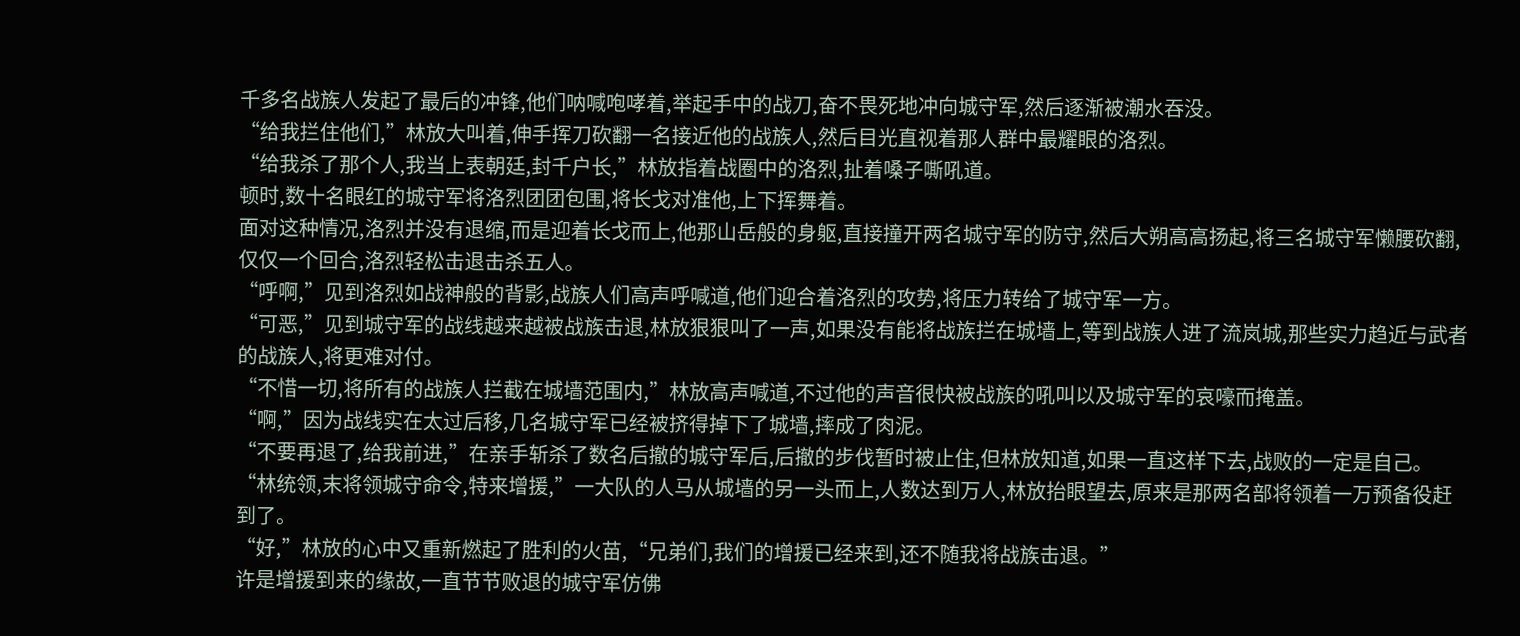千多名战族人发起了最后的冲锋,他们呐喊咆哮着,举起手中的战刀,奋不畏死地冲向城守军,然后逐渐被潮水吞没。
“给我拦住他们,”林放大叫着,伸手挥刀砍翻一名接近他的战族人,然后目光直视着那人群中最耀眼的洛烈。
“给我杀了那个人,我当上表朝廷,封千户长,”林放指着战圈中的洛烈,扯着嗓子嘶吼道。
顿时,数十名眼红的城守军将洛烈团团包围,将长戈对准他,上下挥舞着。
面对这种情况,洛烈并没有退缩,而是迎着长戈而上,他那山岳般的身躯,直接撞开两名城守军的防守,然后大朔高高扬起,将三名城守军懒腰砍翻,仅仅一个回合,洛烈轻松击退击杀五人。
“呼啊,”见到洛烈如战神般的背影,战族人们高声呼喊道,他们迎合着洛烈的攻势,将压力转给了城守军一方。
“可恶,”见到城守军的战线越来越被战族击退,林放狠狠叫了一声,如果没有能将战族拦在城墙上,等到战族人进了流岚城,那些实力趋近与武者的战族人,将更难对付。
“不惜一切,将所有的战族人拦截在城墙范围内,”林放高声喊道,不过他的声音很快被战族的吼叫以及城守军的哀嚎而掩盖。
“啊,”因为战线实在太过后移,几名城守军已经被挤得掉下了城墙,摔成了肉泥。
“不要再退了,给我前进,”在亲手斩杀了数名后撤的城守军后,后撤的步伐暂时被止住,但林放知道,如果一直这样下去,战败的一定是自己。
“林统领,末将领城守命令,特来增援,”一大队的人马从城墙的另一头而上,人数达到万人,林放抬眼望去,原来是那两名部将领着一万预备役赶到了。
“好,”林放的心中又重新燃起了胜利的火苗,“兄弟们,我们的增援已经来到,还不随我将战族击退。”
许是增援到来的缘故,一直节节败退的城守军仿佛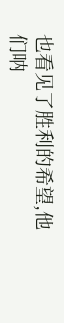也看见了胜利的希望,他们呐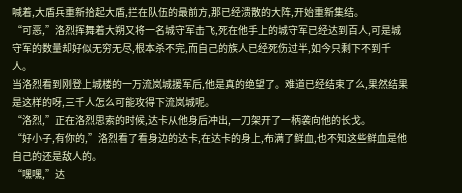喊着,大盾兵重新拾起大盾,拦在队伍的最前方,那已经溃散的大阵,开始重新集结。
“可恶,”洛烈挥舞着大朔又将一名城守军击飞,死在他手上的城守军已经达到百人,可是城守军的数量却好似无穷无尽,根本杀不完,而自己的族人已经死伤过半,如今只剩下不到千人。
当洛烈看到刚登上城楼的一万流岚城援军后,他是真的绝望了。难道已经结束了么,果然结果是这样的呀,三千人怎么可能攻得下流岚城呢。
“洛烈,”正在洛烈思索的时候,达卡从他身后冲出,一刀架开了一柄袭向他的长戈。
“好小子,有你的,”洛烈看了看身边的达卡,在达卡的身上,布满了鲜血,也不知这些鲜血是他自己的还是敌人的。
“嘿嘿,”达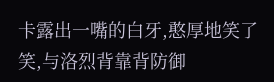卡露出一嘴的白牙,憨厚地笑了笑,与洛烈背靠背防御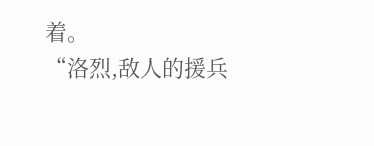着。
“洛烈,敌人的援兵